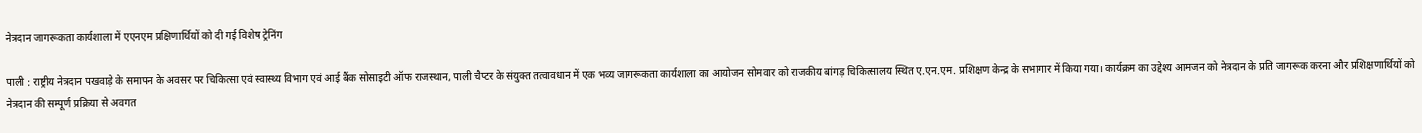नेत्रदान जागरूकता कार्यशाला में एएनएम प्रक्षिणार्थियों को दी गई विशेष ट्रेनिंग

पाली : राष्ट्रीय नेत्रदान पखवाड़े के समापन के अवसर पर चिकित्सा एवं स्वास्थ्य विभाग एवं आई बैंक सोसाइटी ऑफ राजस्थान, पाली चैप्टर के संयुक्त तत्वावधान में एक भव्य जागरूकता कार्यशाला का आयोजन सोमवार को राजकीय बांगड़ चिकित्सालय स्थित ए.एन.एम. प्रशिक्षण केन्द्र के सभागार में किया गया। कार्यक्रम का उद्देश्य आमजन को नेत्रदान के प्रति जागरूक करना और प्रशिक्षणार्थियों को नेत्रदान की सम्पूर्ण प्रक्रिया से अवगत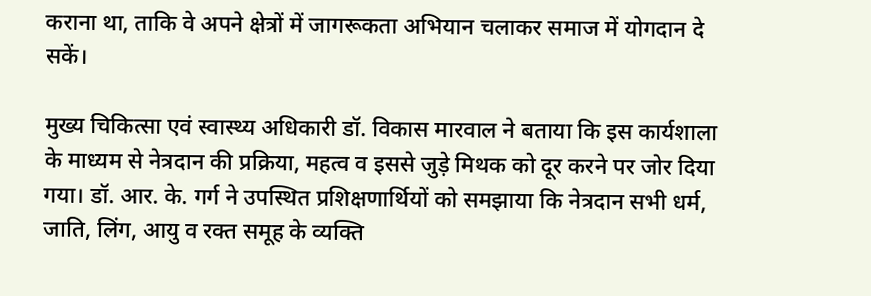कराना था, ताकि वे अपने क्षेत्रों में जागरूकता अभियान चलाकर समाज में योगदान दे सकें।

मुख्य चिकित्सा एवं स्वास्थ्य अधिकारी डॉ. विकास मारवाल ने बताया कि इस कार्यशाला के माध्यम से नेत्रदान की प्रक्रिया, महत्व व इससे जुड़े मिथक को दूर करने पर जोर दिया गया। डॉ. आर. के. गर्ग ने उपस्थित प्रशिक्षणार्थियों को समझाया कि नेत्रदान सभी धर्म, जाति, लिंग, आयु व रक्त समूह के व्यक्ति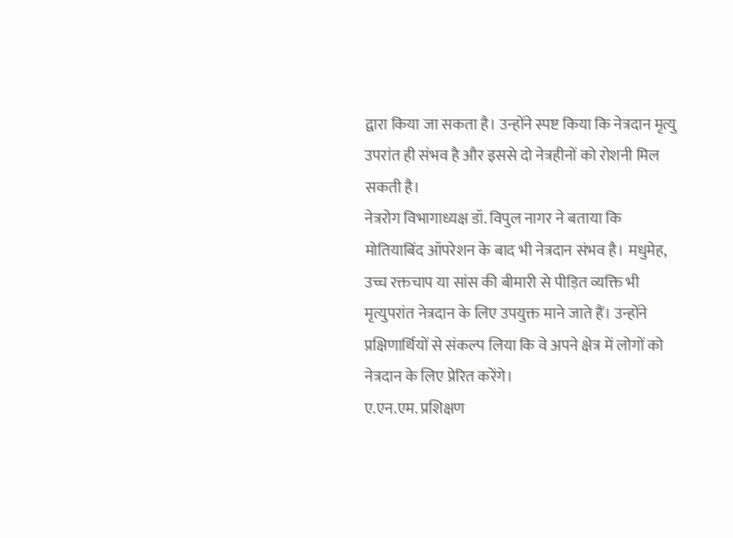द्वारा किया जा सकता है। उन्होंने स्पष्ट किया कि नेत्रदान मृत्यु उपरांत ही संभव है और इससे दो नेत्रहीनों को रोशनी मिल सकती है।
नेत्ररोग विभागाध्यक्ष डॉ. विपुल नागर ने बताया कि मोतियाबिंद ऑपरेशन के बाद भी नेत्रदान संभव है। मधुमेह, उच्च रक्तचाप या सांस की बीमारी से पीड़ित व्यक्ति भी मृत्युपरांत नेत्रदान के लिए उपयुक्त माने जाते हैं। उन्होंने प्रक्षिणार्थियों से संकल्प लिया कि वे अपने क्षेत्र में लोगों को नेत्रदान के लिए प्रेरित करेंगे।
ए.एन.एम. प्रशिक्षण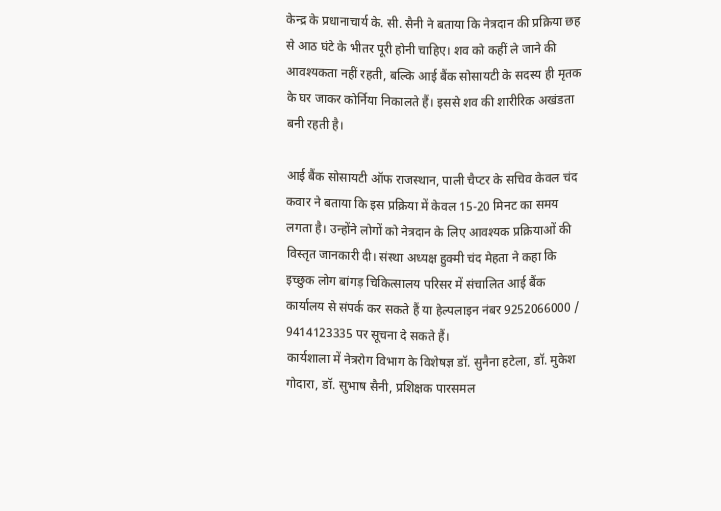केन्द्र के प्रधानाचार्य के. सी. सैनी ने बताया कि नेत्रदान की प्रक्रिया छह से आठ घंटे के भीतर पूरी होनी चाहिए। शव को कहीं ले जाने की आवश्यकता नहीं रहती, बल्कि आई बैंक सोसायटी के सदस्य ही मृतक के घर जाकर कोर्निया निकालते हैं। इससे शव की शारीरिक अखंडता बनी रहती है।

आई बैंक सोसायटी ऑफ राजस्थान, पाली चैप्टर के सचिव केवल चंद कवार ने बताया कि इस प्रक्रिया में केवल 15-20 मिनट का समय लगता है। उन्होंने लोगों को नेत्रदान के लिए आवश्यक प्रक्रियाओं की विस्तृत जानकारी दी। संस्था अध्यक्ष हुक्मी चंद मेहता ने कहा कि इच्छुक लोग बांगड़ चिकित्सालय परिसर में संचालित आई बैंक कार्यालय से संपर्क कर सकते हैं या हेल्पलाइन नंबर 9252066000 / 9414123335 पर सूचना दे सकते हैं।
कार्यशाला में नेत्ररोग विभाग के विशेषज्ञ डॉ. सुनैना हटेला, डॉ. मुकेश गोदारा, डॉ. सुभाष सैनी, प्रशिक्षक पारसमल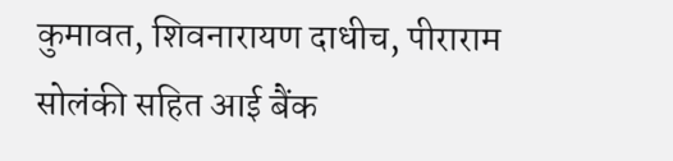कुमावत, शिवनारायण दाधीच, पीराराम सोलंकी सहित आई बैंक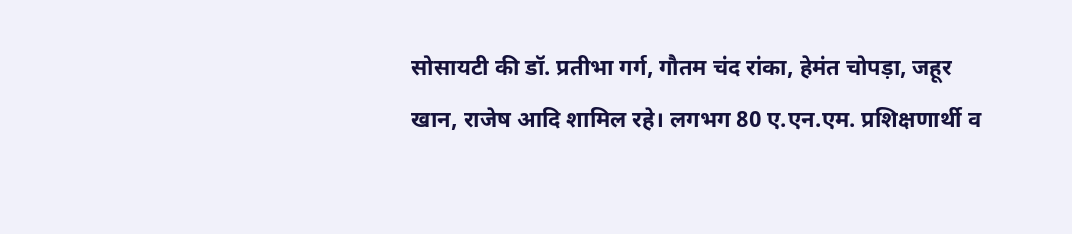सोसायटी की डॉ. प्रतीभा गर्ग, गौतम चंद रांका, हेमंत चोपड़ा, जहूर खान, राजेष आदि शामिल रहे। लगभग 80 ए.एन.एम. प्रशिक्षणार्थी व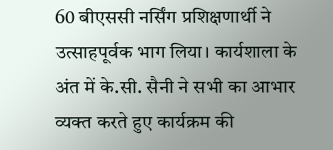60 बीएससी नर्सिंग प्रशिक्षणार्थी ने उत्साहपूर्वक भाग लिया। कार्यशाला के अंत में के.सी. सैनी ने सभी का आभार व्यक्त करते हुए कार्यक्रम की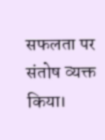सफलता पर संतोष व्यक्त किया।